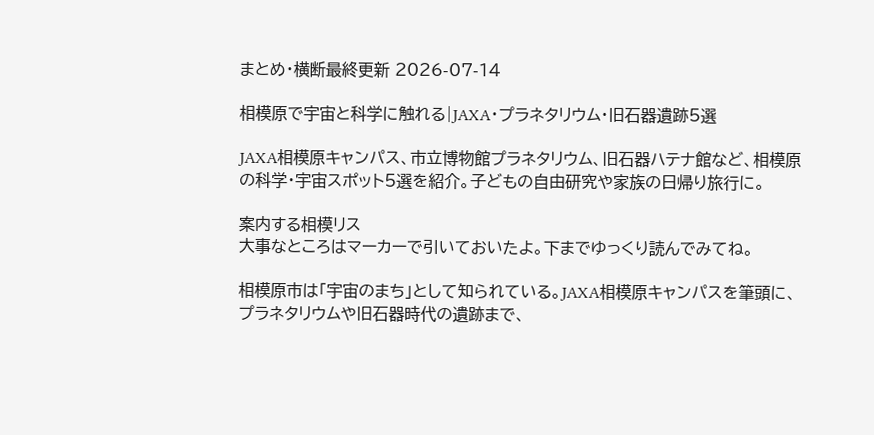まとめ・横断最終更新 2026-07-14

相模原で宇宙と科学に触れる|JAXA・プラネタリウム・旧石器遺跡5選

JAXA相模原キャンパス、市立博物館プラネタリウム、旧石器ハテナ館など、相模原の科学・宇宙スポット5選を紹介。子どもの自由研究や家族の日帰り旅行に。

案内する相模リス
大事なところはマーカーで引いておいたよ。下までゆっくり読んでみてね。

相模原市は「宇宙のまち」として知られている。JAXA相模原キャンパスを筆頭に、プラネタリウムや旧石器時代の遺跡まで、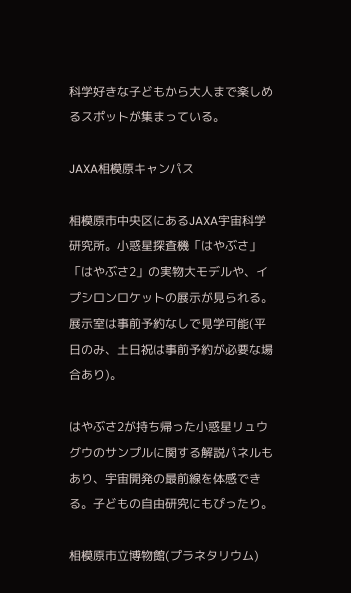科学好きな子どもから大人まで楽しめるスポットが集まっている。

JAXA相模原キャンパス

相模原市中央区にあるJAXA宇宙科学研究所。小惑星探査機「はやぶさ」「はやぶさ2」の実物大モデルや、イプシロンロケットの展示が見られる。展示室は事前予約なしで見学可能(平日のみ、土日祝は事前予約が必要な場合あり)。

はやぶさ2が持ち帰った小惑星リュウグウのサンプルに関する解説パネルもあり、宇宙開発の最前線を体感できる。子どもの自由研究にもぴったり。

相模原市立博物館(プラネタリウム)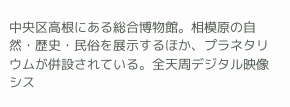中央区高根にある総合博物館。相模原の自然・歴史・民俗を展示するほか、プラネタリウムが併設されている。全天周デジタル映像シス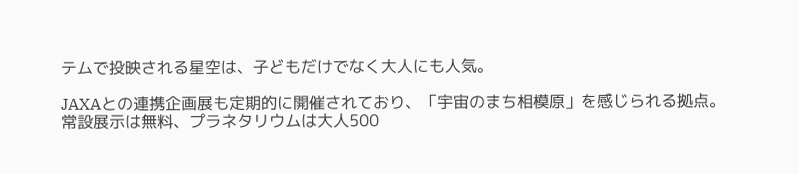テムで投映される星空は、子どもだけでなく大人にも人気。

JAXAとの連携企画展も定期的に開催されており、「宇宙のまち相模原」を感じられる拠点。常設展示は無料、プラネタリウムは大人500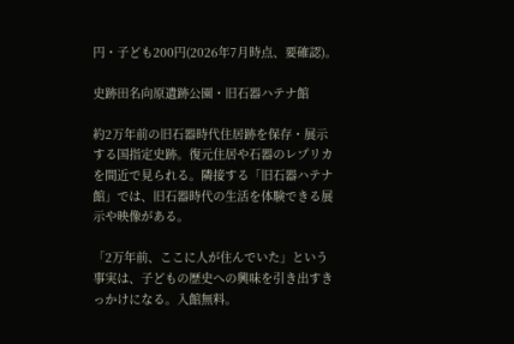円・子ども200円(2026年7月時点、要確認)。

史跡田名向原遺跡公園・旧石器ハテナ館

約2万年前の旧石器時代住居跡を保存・展示する国指定史跡。復元住居や石器のレプリカを間近で見られる。隣接する「旧石器ハテナ館」では、旧石器時代の生活を体験できる展示や映像がある。

「2万年前、ここに人が住んでいた」という事実は、子どもの歴史への興味を引き出すきっかけになる。入館無料。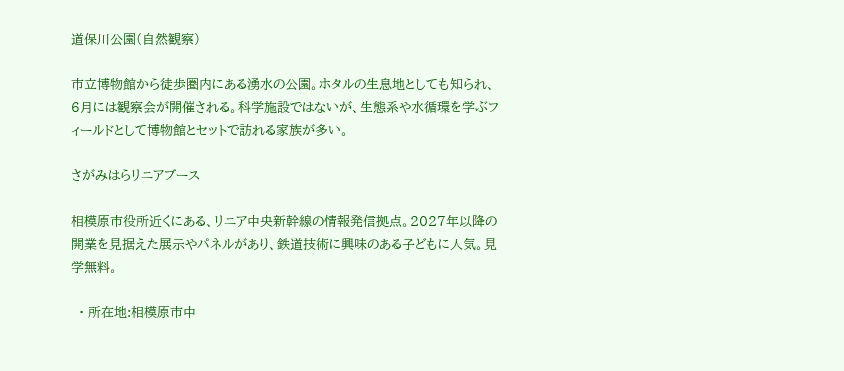道保川公園(自然観察)

市立博物館から徒歩圏内にある湧水の公園。ホタルの生息地としても知られ、6月には観察会が開催される。科学施設ではないが、生態系や水循環を学ぶフィールドとして博物館とセットで訪れる家族が多い。

さがみはらリニアブース

相模原市役所近くにある、リニア中央新幹線の情報発信拠点。2027年以降の開業を見据えた展示やパネルがあり、鉄道技術に興味のある子どもに人気。見学無料。

  • 所在地:相模原市中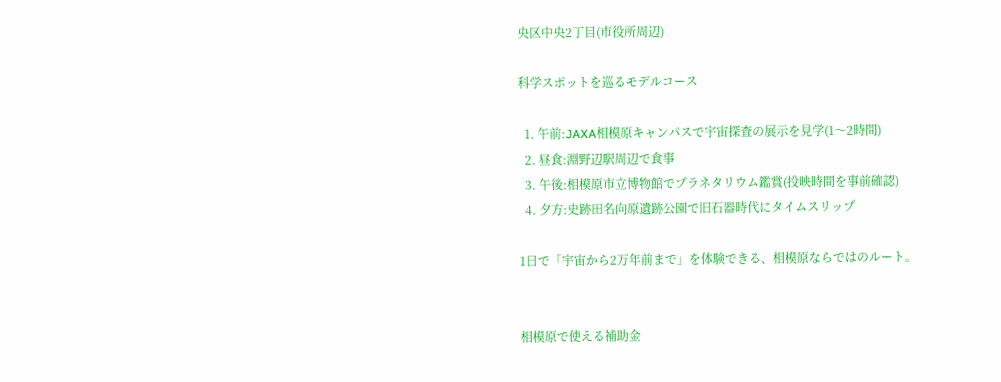央区中央2丁目(市役所周辺)

科学スポットを巡るモデルコース

  1. 午前:JAXA相模原キャンパスで宇宙探査の展示を見学(1〜2時間)
  2. 昼食:淵野辺駅周辺で食事
  3. 午後:相模原市立博物館でプラネタリウム鑑賞(投映時間を事前確認)
  4. 夕方:史跡田名向原遺跡公園で旧石器時代にタイムスリップ

1日で「宇宙から2万年前まで」を体験できる、相模原ならではのルート。


相模原で使える補助金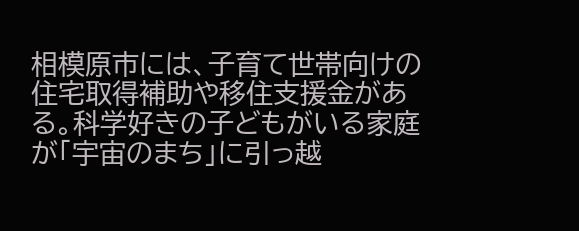相模原市には、子育て世帯向けの住宅取得補助や移住支援金がある。科学好きの子どもがいる家庭が「宇宙のまち」に引っ越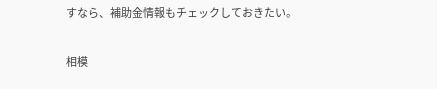すなら、補助金情報もチェックしておきたい。

相模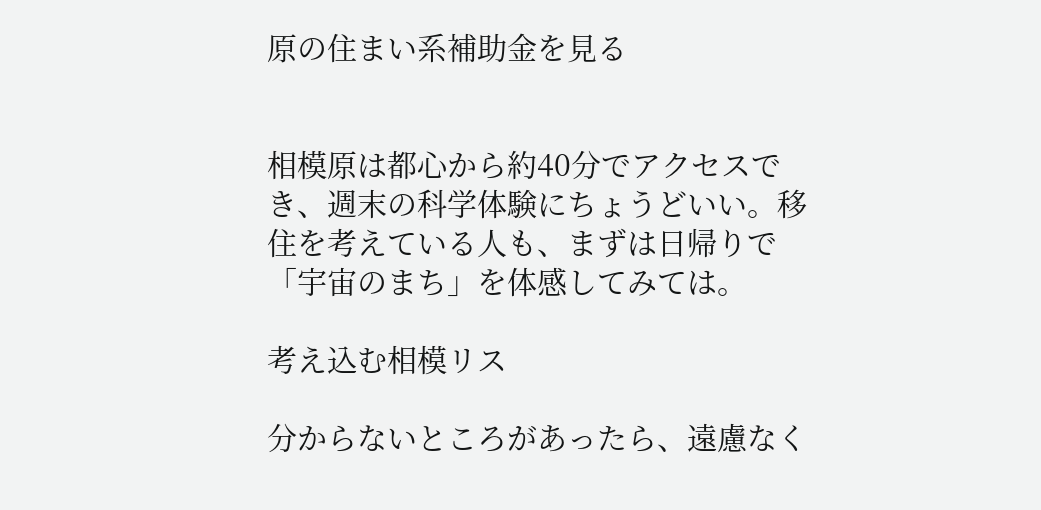原の住まい系補助金を見る


相模原は都心から約40分でアクセスでき、週末の科学体験にちょうどいい。移住を考えている人も、まずは日帰りで「宇宙のまち」を体感してみては。

考え込む相模リス

分からないところがあったら、遠慮なく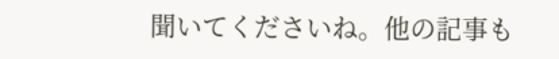聞いてくださいね。他の記事も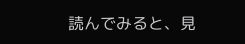読んでみると、見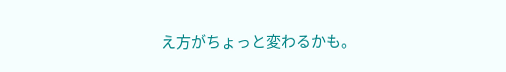え方がちょっと変わるかも。